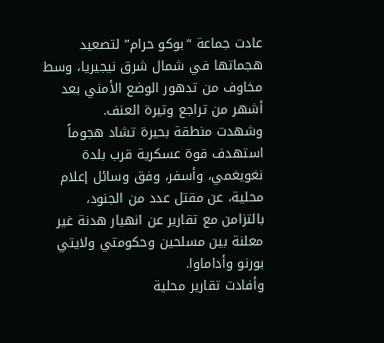عادت جماعة “بوكو حرام” لتصعيد هجماتها في شمال شرق نيجيريا، وسط مخاوف من تدهور الوضع الأمني بعد أشهر من تراجع وتيرة العنف.
وشهدت منطقة بحيرة تشاد هجوماً استهدف قوة عسكرية قرب بلدة نغويغمي، وأسفر، وفق وسائل إعلام محلية، عن مقتل عدد من الجنود، بالتزامن مع تقارير عن انهيار هدنة غير معلنة بين مسلحين وحكومتي ولايتي بورنو وأداماوا.
وأفادت تقارير محلية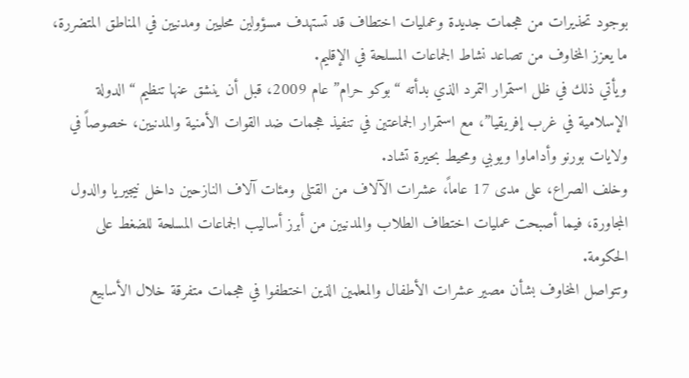بوجود تحذيرات من هجمات جديدة وعمليات اختطاف قد تستهدف مسؤولين محليين ومدنيين في المناطق المتضررة، ما يعزز المخاوف من تصاعد نشاط الجماعات المسلحة في الإقليم.
ويأتي ذلك في ظل استمرار التمرد الذي بدأته “بوكو حرام” عام 2009، قبل أن ينشق عنها تنظيم “الدولة الإسلامية في غرب إفريقيا”، مع استمرار الجماعتين في تنفيذ هجمات ضد القوات الأمنية والمدنيين، خصوصاً في ولايات بورنو وأداماوا ويوبي ومحيط بحيرة تشاد.
وخلف الصراع، على مدى 17 عاماً، عشرات الآلاف من القتلى ومئات آلاف النازحين داخل نيجيريا والدول المجاورة، فيما أصبحت عمليات اختطاف الطلاب والمدنيين من أبرز أساليب الجماعات المسلحة للضغط على الحكومة.
وتتواصل المخاوف بشأن مصير عشرات الأطفال والمعلمين الذين اختطفوا في هجمات متفرقة خلال الأسابيع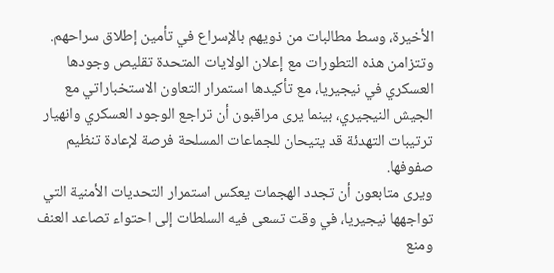الأخيرة، وسط مطالبات من ذويهم بالإسراع في تأمين إطلاق سراحهم.
وتتزامن هذه التطورات مع إعلان الولايات المتحدة تقليص وجودها العسكري في نيجيريا، مع تأكيدها استمرار التعاون الاستخباراتي مع الجيش النيجيري، بينما يرى مراقبون أن تراجع الوجود العسكري وانهيار ترتيبات التهدئة قد يتيحان للجماعات المسلحة فرصة لإعادة تنظيم صفوفها.
ويرى متابعون أن تجدد الهجمات يعكس استمرار التحديات الأمنية التي تواجهها نيجيريا، في وقت تسعى فيه السلطات إلى احتواء تصاعد العنف ومنع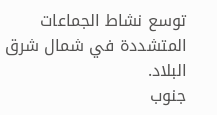توسع نشاط الجماعات المتشددة في شمال شرق البلاد.
جنوب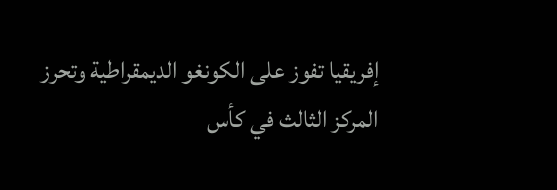إفريقيا تفوز على الكونغو الديمقراطية وتحرز المركز الثالث في كأس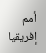أمم إفريقيا